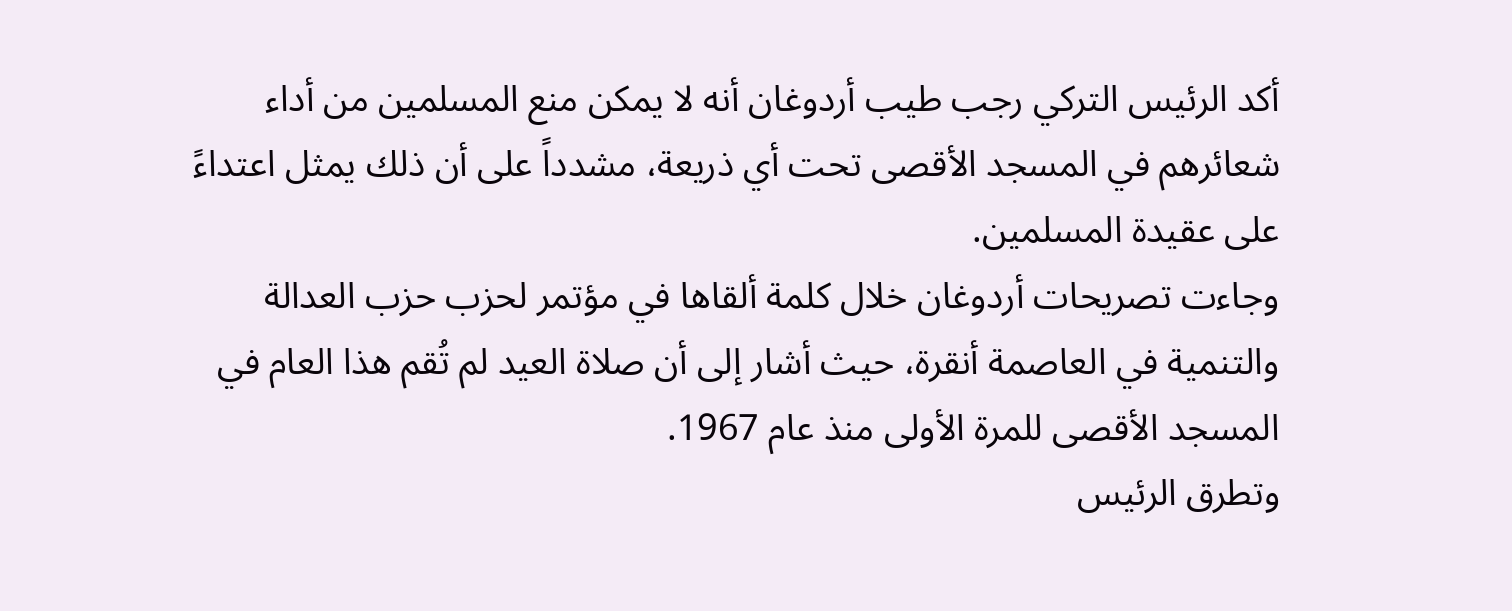أكد الرئيس التركي رجب طيب أردوغان أنه لا يمكن منع المسلمين من أداء شعائرهم في المسجد الأقصى تحت أي ذريعة، مشدداً على أن ذلك يمثل اعتداءً على عقيدة المسلمين.
وجاءت تصريحات أردوغان خلال كلمة ألقاها في مؤتمر لحزب حزب العدالة والتنمية في العاصمة أنقرة، حيث أشار إلى أن صلاة العيد لم تُقم هذا العام في المسجد الأقصى للمرة الأولى منذ عام 1967.
وتطرق الرئيس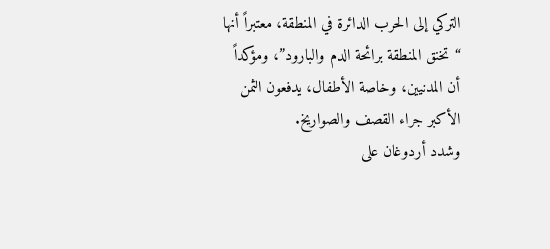التركي إلى الحرب الدائرة في المنطقة، معتبراً أنها “تخنق المنطقة برائحة الدم والبارود”، ومؤكداً أن المدنيين، وخاصة الأطفال، يدفعون الثمن الأكبر جراء القصف والصواريخ.
وشدد أردوغان على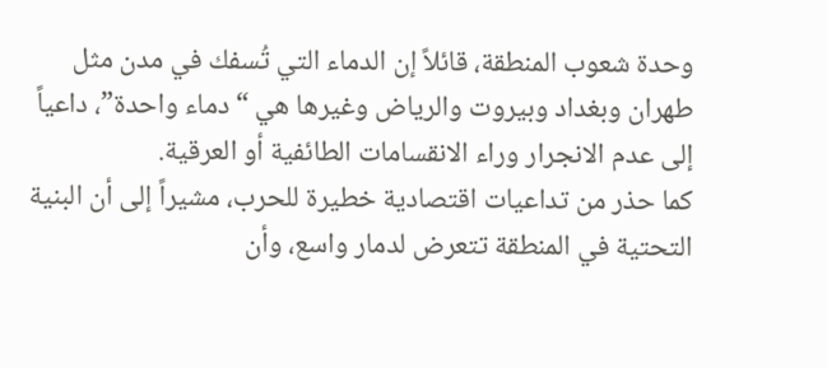وحدة شعوب المنطقة، قائلاً إن الدماء التي تُسفك في مدن مثل طهران وبغداد وبيروت والرياض وغيرها هي “دماء واحدة”، داعياً إلى عدم الانجرار وراء الانقسامات الطائفية أو العرقية.
كما حذر من تداعيات اقتصادية خطيرة للحرب، مشيراً إلى أن البنية التحتية في المنطقة تتعرض لدمار واسع، وأن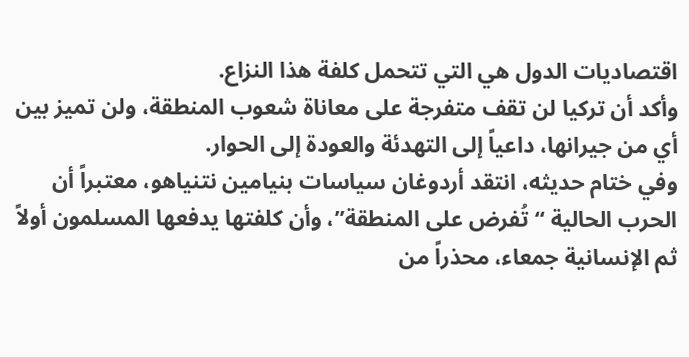اقتصاديات الدول هي التي تتحمل كلفة هذا النزاع.
وأكد أن تركيا لن تقف متفرجة على معاناة شعوب المنطقة، ولن تميز بين أي من جيرانها، داعياً إلى التهدئة والعودة إلى الحوار.
وفي ختام حديثه، انتقد أردوغان سياسات بنيامين نتنياهو، معتبراً أن الحرب الحالية “تُفرض على المنطقة”، وأن كلفتها يدفعها المسلمون أولاً ثم الإنسانية جمعاء، محذراً من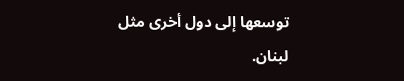توسعها إلى دول أخرى مثل لبنان.